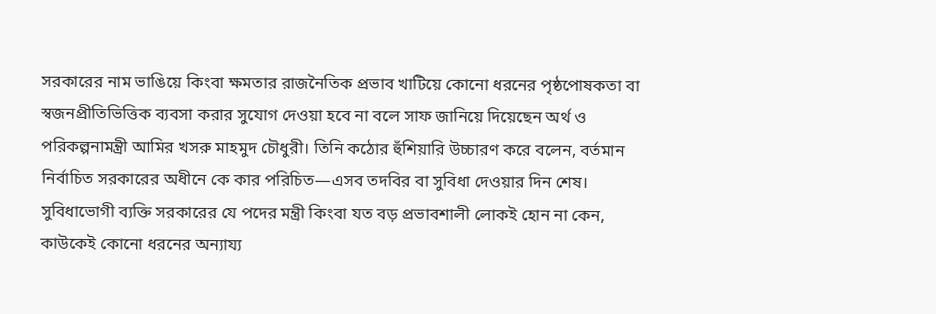সরকারের নাম ভাঙিয়ে কিংবা ক্ষমতার রাজনৈতিক প্রভাব খাটিয়ে কোনো ধরনের পৃষ্ঠপোষকতা বা স্বজনপ্রীতিভিত্তিক ব্যবসা করার সুযোগ দেওয়া হবে না বলে সাফ জানিয়ে দিয়েছেন অর্থ ও পরিকল্পনামন্ত্রী আমির খসরু মাহমুদ চৌধুরী। তিনি কঠোর হুঁশিয়ারি উচ্চারণ করে বলেন, বর্তমান নির্বাচিত সরকারের অধীনে কে কার পরিচিত—এসব তদবির বা সুবিধা দেওয়ার দিন শেষ। সুবিধাভোগী ব্যক্তি সরকারের যে পদের মন্ত্রী কিংবা যত বড় প্রভাবশালী লোকই হোন না কেন, কাউকেই কোনো ধরনের অন্যায্য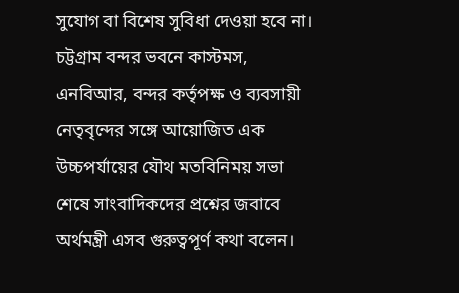সুযোগ বা বিশেষ সুবিধা দেওয়া হবে না।
চট্টগ্রাম বন্দর ভবনে কাস্টমস, এনবিআর, বন্দর কর্তৃপক্ষ ও ব্যবসায়ী নেতৃবৃন্দের সঙ্গে আয়োজিত এক উচ্চপর্যায়ের যৌথ মতবিনিময় সভা শেষে সাংবাদিকদের প্রশ্নের জবাবে অর্থমন্ত্রী এসব গুরুত্বপূর্ণ কথা বলেন।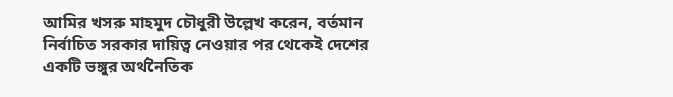আমির খসরু মাহমুদ চৌধুরী উল্লেখ করেন, বর্তমান নির্বাচিত সরকার দায়িত্ব নেওয়ার পর থেকেই দেশের একটি ভঙ্গুর অর্থনৈতিক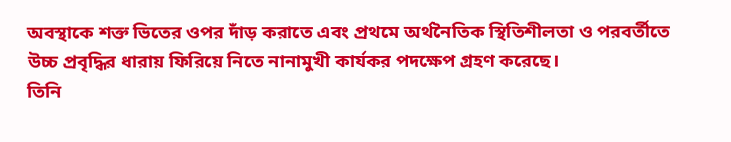অবস্থাকে শক্ত ভিতের ওপর দাঁড় করাতে এবং প্রথমে অর্থনৈতিক স্থিতিশীলতা ও পরবর্তীতে উচ্চ প্রবৃদ্ধির ধারায় ফিরিয়ে নিতে নানামুখী কার্যকর পদক্ষেপ গ্রহণ করেছে।
তিনি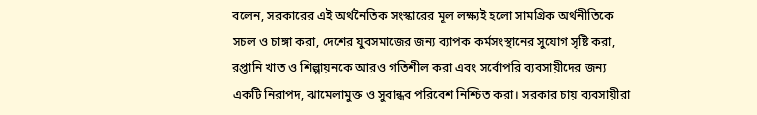বলেন, সরকারের এই অর্থনৈতিক সংস্কারের মূল লক্ষ্যই হলো সামগ্রিক অর্থনীতিকে সচল ও চাঙ্গা করা, দেশের যুবসমাজের জন্য ব্যাপক কর্মসংস্থানের সুযোগ সৃষ্টি করা, রপ্তানি খাত ও শিল্পায়নকে আরও গতিশীল করা এবং সর্বোপরি ব্যবসায়ীদের জন্য একটি নিরাপদ, ঝামেলামুক্ত ও সুবান্ধব পরিবেশ নিশ্চিত করা। সরকার চায় ব্যবসায়ীরা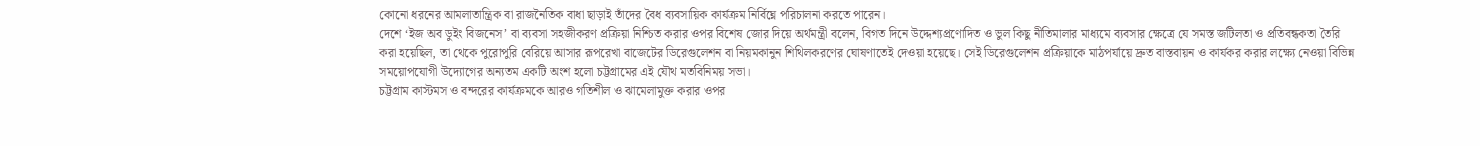কোনো ধরনের আমলাতান্ত্রিক বা রাজনৈতিক বাধা ছাড়াই তাঁদের বৈধ ব্যবসায়িক কার্যক্রম নির্বিঘ্নে পরিচালনা করতে পারেন।
দেশে ‘ইজ অব ডুইং বিজনেস’ বা ব্যবসা সহজীকরণ প্রক্রিয়া নিশ্চিত করার ওপর বিশেষ জোর দিয়ে অর্থমন্ত্রী বলেন, বিগত দিনে উদ্দেশ্যপ্রণোদিত ও ভুল কিছু নীতিমালার মাধ্যমে ব্যবসার ক্ষেত্রে যে সমস্ত জটিলতা ও প্রতিবন্ধকতা তৈরি করা হয়েছিল, তা থেকে পুরোপুরি বেরিয়ে আসার রূপরেখা বাজেটের ডিরেগুলেশন বা নিয়মকানুন শিথিলকরণের ঘোষণাতেই দেওয়া হয়েছে। সেই ডিরেগুলেশন প্রক্রিয়াকে মাঠপর্যায়ে দ্রুত বাস্তবায়ন ও কার্যকর করার লক্ষ্যে নেওয়া বিভিন্ন সময়োপযোগী উদ্যোগের অন্যতম একটি অংশ হলো চট্টগ্রামের এই যৌথ মতবিনিময় সভা।
চট্টগ্রাম কাস্টমস ও বন্দরের কার্যক্রমকে আরও গতিশীল ও ঝামেলামুক্ত করার ওপর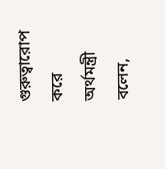গুরুত্বারোপ করে অর্থমন্ত্রী বলেন,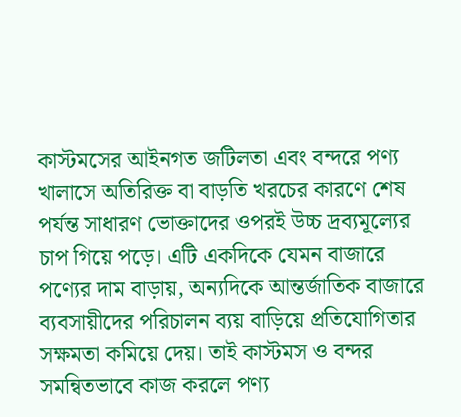কাস্টমসের আইনগত জটিলতা এবং বন্দরে পণ্য খালাসে অতিরিক্ত বা বাড়তি খরচের কারণে শেষ পর্যন্ত সাধারণ ভোক্তাদের ওপরই উচ্চ দ্রব্যমূল্যের চাপ গিয়ে পড়ে। এটি একদিকে যেমন বাজারে পণ্যের দাম বাড়ায়, অন্যদিকে আন্তর্জাতিক বাজারে ব্যবসায়ীদের পরিচালন ব্যয় বাড়িয়ে প্রতিযোগিতার সক্ষমতা কমিয়ে দেয়। তাই কাস্টমস ও বন্দর সমন্বিতভাবে কাজ করলে পণ্য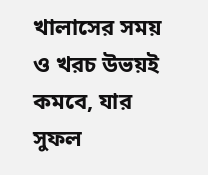খালাসের সময় ও খরচ উভয়ই কমবে, যার সুফল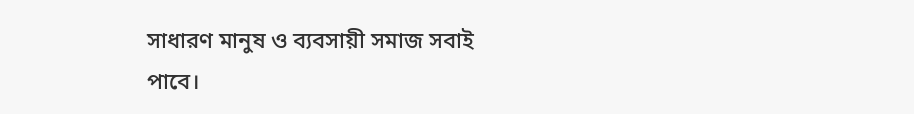সাধারণ মানুষ ও ব্যবসায়ী সমাজ সবাই পাবে।